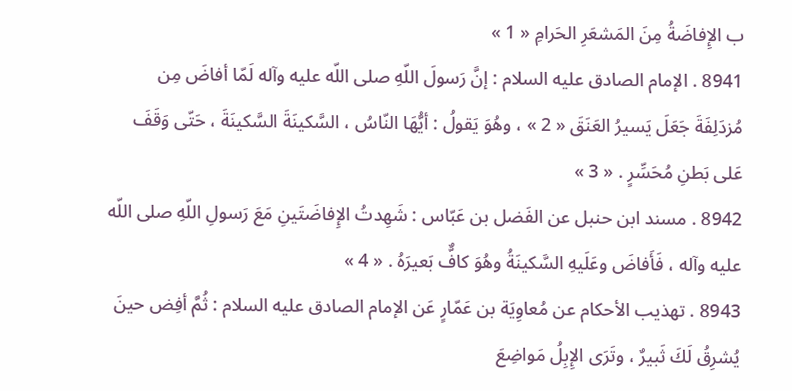ب الإِفاضَةُ مِنَ المَشعَرِ الحَرامِ « 1 »
8941 . الإمام الصادق عليه السلام : إنَّ رَسولَ اللّهِ صلى اللّه عليه وآله لَمّا أفاضَ مِن مُزدَلِفَةَ جَعَلَ يَسيرُ العَنَقَ « 2 » ، وهُوَ يَقولُ : أيُّهَا النّاسُ ، السَّكينَةَ السَّكينَةَ ، حَتّى وَقَفَ عَلى بَطنِ مُحَسِّرٍ . « 3 »
8942 . مسند ابن حنبل عن الفَضل بن عَبّاس : شَهِدتُ الإِفاضَتَينِ مَعَ رَسولِ اللّهِ صلى اللّه عليه وآله ، فَأَفاضَ وعَلَيهِ السَّكينَةُ وهُوَ كافٌّ بَعيرَهُ . « 4 »
8943 . تهذيب الأحكام عن مُعاوِيَة بن عَمّارٍ عَن الإمام الصادق عليه السلام : ثُمَّ أفِض حينَ يُشرِقُ لَكَ ثَبيرٌ ، وتَرَى الإِبِلُ مَواضِعَ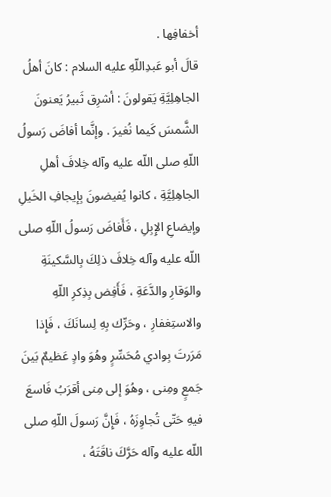أخفافِها .
قالَ أبو عَبدِاللّهِ عليه السلام : كانَ أهلُ الجاهِلِيَّةِ يَقولونَ : أشرِق ثَبيرُ يَعنونَ الشَّمسَ كَيما نُغيرَ . وإنَّما أفاضَ رَسولُ اللّهِ صلى اللّه عليه وآله خِلافَ أهلِ الجاهِلِيَّةِ ، كانوا يُفيضونَ بِإيجافِ الخَيلِ وإيضاعِ الإِبِلِ ، فَأَفاضَ رَسولُ اللّهِ صلى اللّه عليه وآله خِلافَ ذلِكَ بِالسَّكينَةِ والوَقارِ والدَّعَةِ ، فَأَفِض بِذِكرِ اللّهِ والاستِغفارِ ، وحَرِّك بِهِ لِسانَكَ ، فَإِذا مَرَرتَ بِوادي مُحَسِّرٍ وهُوَ وادٍ عَظيمٌ بَينَ جَمعٍ ومِنى ، وهُوَ إلى مِنى أقرَبُ فَاسعَ فيهِ حَتّى تُجاوِزَهُ ، فَإِنَّ رَسولَ اللّهِ صلى اللّه عليه وآله حَرَّكَ ناقَتَهُ ،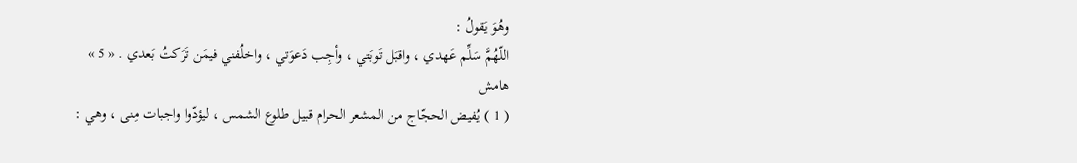وهُوَ يَقولُ :
اللّهُمَّ سَلِّم عَهدي ، واقبَل تَوبَتي ، وأجِب دَعوَتي ، واخلُفني فيمَن تَرَكتُ بَعدي . « 5 »
هامش
( 1 ) يُفيض الحجّاج من المشعر الحرام قبيل طلوع الشمس ، ليؤدّوا واجبات مِنى ، وهي :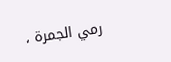رمي الجمرة ،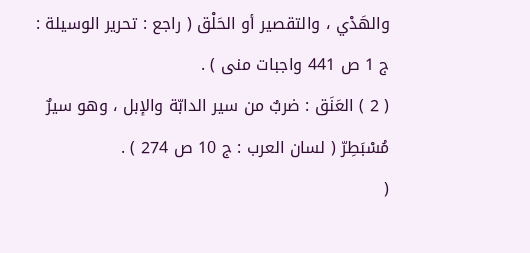والهَدْي ، والتقصير أو الحَلْق ( راجع : تحرير الوسيلة : ج 1 ص 441 واجبات منى ) .
( 2 ) العَنَق : ضربٌ من سير الدابّة والإبل ، وهو سيرٌ مُسْبَطِرّ ( لسان العرب : ج 10 ص 274 ) .
(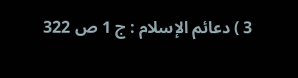3 ) دعائم الإسلام : ج 1 ص 322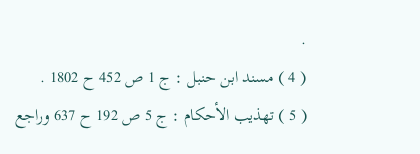.
( 4 ) مسند ابن حنبل : ج 1 ص 452 ح 1802 .
( 5 ) تهذيب الأحكام : ج 5 ص 192 ح 637 وراجع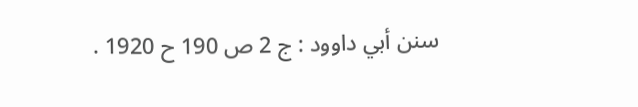سنن أبي داوود : ج 2 ص 190 ح 1920 .